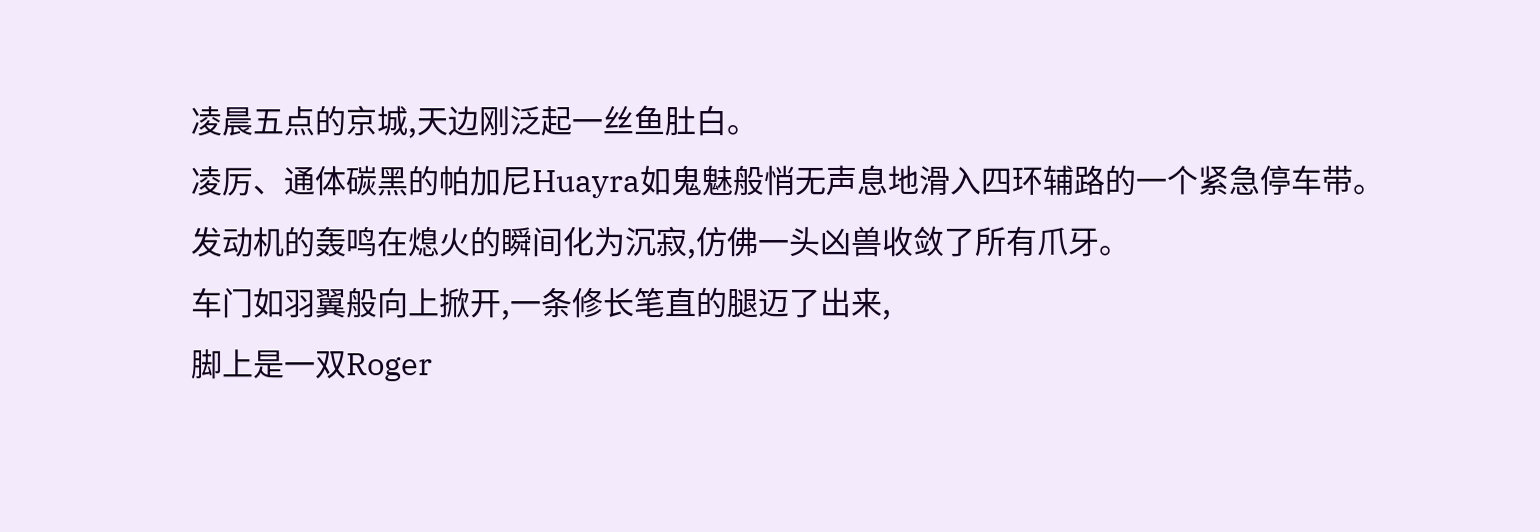凌晨五点的京城,天边刚泛起一丝鱼肚白。
凌厉、通体碳黑的帕加尼Huayra如鬼魅般悄无声息地滑入四环辅路的一个紧急停车带。
发动机的轰鸣在熄火的瞬间化为沉寂,仿佛一头凶兽收敛了所有爪牙。
车门如羽翼般向上掀开,一条修长笔直的腿迈了出来,
脚上是一双Roger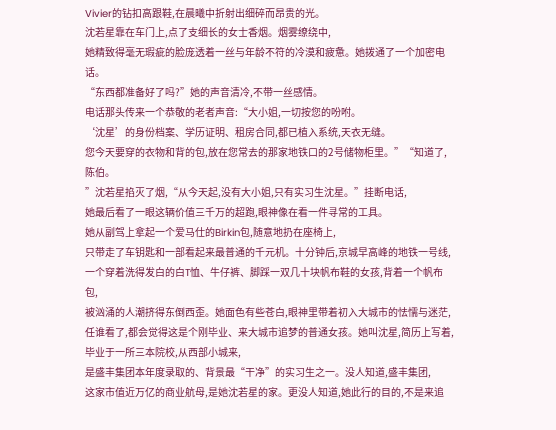Vivier的钻扣高跟鞋,在晨曦中折射出细碎而昂贵的光。
沈若星靠在车门上,点了支细长的女士香烟。烟雾缭绕中,
她精致得毫无瑕疵的脸庞透着一丝与年龄不符的冷漠和疲惫。她拨通了一个加密电话。
“东西都准备好了吗?”她的声音清冷,不带一丝感情。
电话那头传来一个恭敬的老者声音:“大小姐,一切按您的吩咐。
‘沈星’的身份档案、学历证明、租房合同,都已植入系统,天衣无缝。
您今天要穿的衣物和背的包,放在您常去的那家地铁口的2号储物柜里。”“知道了,陈伯。
”沈若星掐灭了烟,“从今天起,没有大小姐,只有实习生沈星。”挂断电话,
她最后看了一眼这辆价值三千万的超跑,眼神像在看一件寻常的工具。
她从副驾上拿起一个爱马仕的Birkin包,随意地扔在座椅上,
只带走了车钥匙和一部看起来最普通的千元机。十分钟后,京城早高峰的地铁一号线,
一个穿着洗得发白的白T恤、牛仔裤、脚踩一双几十块帆布鞋的女孩,背着一个帆布包,
被汹涌的人潮挤得东倒西歪。她面色有些苍白,眼神里带着初入大城市的怯懦与迷茫,
任谁看了,都会觉得这是个刚毕业、来大城市追梦的普通女孩。她叫沈星,简历上写着,
毕业于一所三本院校,从西部小城来,
是盛丰集团本年度录取的、背景最“干净”的实习生之一。没人知道,盛丰集团,
这家市值近万亿的商业航母,是她沈若星的家。更没人知道,她此行的目的,不是来追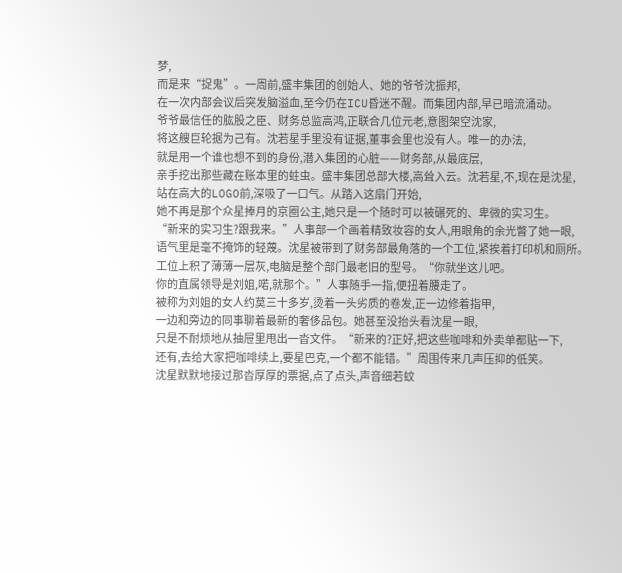梦,
而是来“捉鬼”。一周前,盛丰集团的创始人、她的爷爷沈振邦,
在一次内部会议后突发脑溢血,至今仍在ICU昏迷不醒。而集团内部,早已暗流涌动。
爷爷最信任的肱股之臣、财务总监高鸿,正联合几位元老,意图架空沈家,
将这艘巨轮据为己有。沈若星手里没有证据,董事会里也没有人。唯一的办法,
就是用一个谁也想不到的身份,潜入集团的心脏——财务部,从最底层,
亲手挖出那些藏在账本里的蛀虫。盛丰集团总部大楼,高耸入云。沈若星,不,现在是沈星,
站在高大的LOGO前,深吸了一口气。从踏入这扇门开始,
她不再是那个众星捧月的京圈公主,她只是一个随时可以被碾死的、卑微的实习生。
“新来的实习生?跟我来。”人事部一个画着精致妆容的女人,用眼角的余光瞥了她一眼,
语气里是毫不掩饰的轻蔑。沈星被带到了财务部最角落的一个工位,紧挨着打印机和厕所。
工位上积了薄薄一层灰,电脑是整个部门最老旧的型号。“你就坐这儿吧。
你的直属领导是刘姐,喏,就那个。”人事随手一指,便扭着腰走了。
被称为刘姐的女人约莫三十多岁,烫着一头劣质的卷发,正一边修着指甲,
一边和旁边的同事聊着最新的奢侈品包。她甚至没抬头看沈星一眼,
只是不耐烦地从抽屉里甩出一沓文件。“新来的?正好,把这些咖啡和外卖单都贴一下,
还有,去给大家把咖啡续上,要星巴克,一个都不能错。”周围传来几声压抑的低笑。
沈星默默地接过那沓厚厚的票据,点了点头,声音细若蚊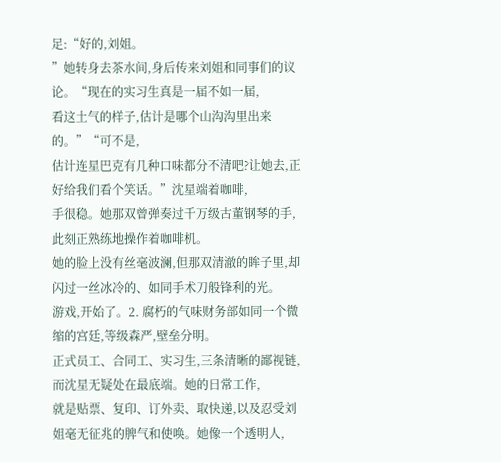足:“好的,刘姐。
”她转身去茶水间,身后传来刘姐和同事们的议论。“现在的实习生真是一届不如一届,
看这土气的样子,估计是哪个山沟沟里出来的。”“可不是,
估计连星巴克有几种口味都分不清吧?让她去,正好给我们看个笑话。”沈星端着咖啡,
手很稳。她那双曾弹奏过千万级古董钢琴的手,此刻正熟练地操作着咖啡机。
她的脸上没有丝毫波澜,但那双清澈的眸子里,却闪过一丝冰冷的、如同手术刀般锋利的光。
游戏,开始了。2. 腐朽的气味财务部如同一个微缩的宫廷,等级森严,壁垒分明。
正式员工、合同工、实习生,三条清晰的鄙视链,而沈星无疑处在最底端。她的日常工作,
就是贴票、复印、订外卖、取快递,以及忍受刘姐毫无征兆的脾气和使唤。她像一个透明人,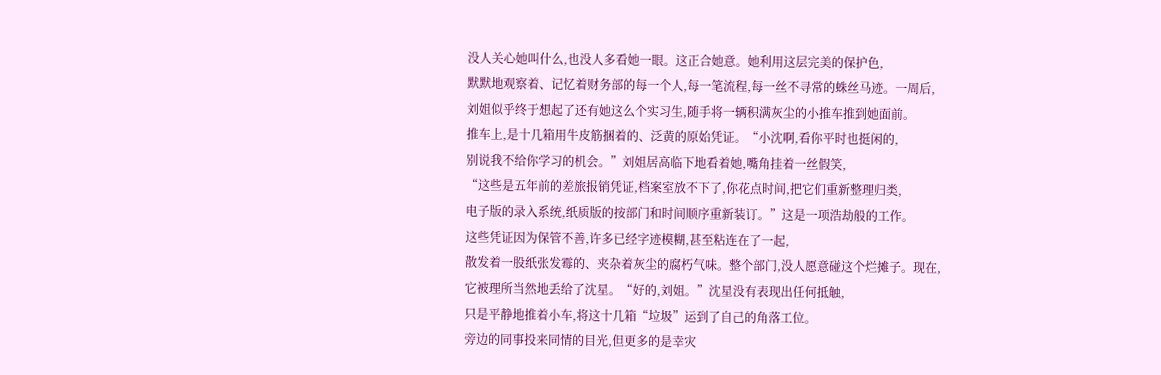没人关心她叫什么,也没人多看她一眼。这正合她意。她利用这层完美的保护色,
默默地观察着、记忆着财务部的每一个人,每一笔流程,每一丝不寻常的蛛丝马迹。一周后,
刘姐似乎终于想起了还有她这么个实习生,随手将一辆积满灰尘的小推车推到她面前。
推车上,是十几箱用牛皮筋捆着的、泛黄的原始凭证。“小沈啊,看你平时也挺闲的,
别说我不给你学习的机会。”刘姐居高临下地看着她,嘴角挂着一丝假笑,
“这些是五年前的差旅报销凭证,档案室放不下了,你花点时间,把它们重新整理归类,
电子版的录入系统,纸质版的按部门和时间顺序重新装订。”这是一项浩劫般的工作。
这些凭证因为保管不善,许多已经字迹模糊,甚至粘连在了一起,
散发着一股纸张发霉的、夹杂着灰尘的腐朽气味。整个部门,没人愿意碰这个烂摊子。现在,
它被理所当然地丢给了沈星。“好的,刘姐。”沈星没有表现出任何抵触,
只是平静地推着小车,将这十几箱“垃圾”运到了自己的角落工位。
旁边的同事投来同情的目光,但更多的是幸灾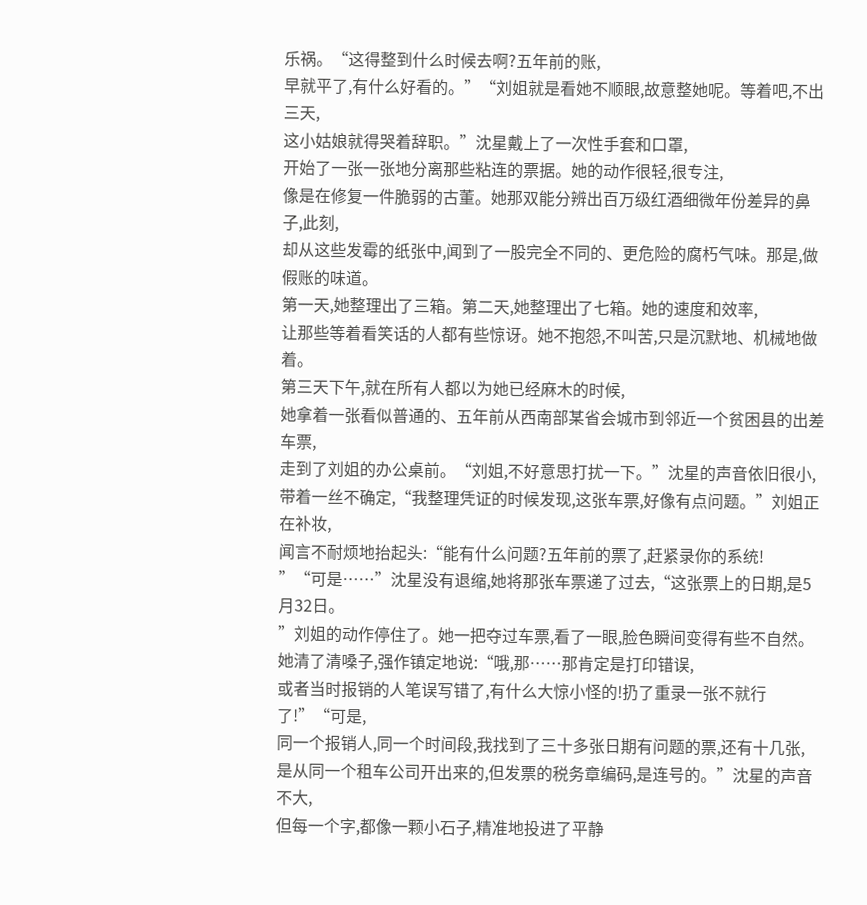乐祸。“这得整到什么时候去啊?五年前的账,
早就平了,有什么好看的。”“刘姐就是看她不顺眼,故意整她呢。等着吧,不出三天,
这小姑娘就得哭着辞职。”沈星戴上了一次性手套和口罩,
开始了一张一张地分离那些粘连的票据。她的动作很轻,很专注,
像是在修复一件脆弱的古董。她那双能分辨出百万级红酒细微年份差异的鼻子,此刻,
却从这些发霉的纸张中,闻到了一股完全不同的、更危险的腐朽气味。那是,做假账的味道。
第一天,她整理出了三箱。第二天,她整理出了七箱。她的速度和效率,
让那些等着看笑话的人都有些惊讶。她不抱怨,不叫苦,只是沉默地、机械地做着。
第三天下午,就在所有人都以为她已经麻木的时候,
她拿着一张看似普通的、五年前从西南部某省会城市到邻近一个贫困县的出差车票,
走到了刘姐的办公桌前。“刘姐,不好意思打扰一下。”沈星的声音依旧很小,
带着一丝不确定,“我整理凭证的时候发现,这张车票,好像有点问题。”刘姐正在补妆,
闻言不耐烦地抬起头:“能有什么问题?五年前的票了,赶紧录你的系统!
”“可是……”沈星没有退缩,她将那张车票递了过去,“这张票上的日期,是5月32日。
”刘姐的动作停住了。她一把夺过车票,看了一眼,脸色瞬间变得有些不自然。
她清了清嗓子,强作镇定地说:“哦,那……那肯定是打印错误,
或者当时报销的人笔误写错了,有什么大惊小怪的!扔了重录一张不就行了!”“可是,
同一个报销人,同一个时间段,我找到了三十多张日期有问题的票,还有十几张,
是从同一个租车公司开出来的,但发票的税务章编码,是连号的。”沈星的声音不大,
但每一个字,都像一颗小石子,精准地投进了平静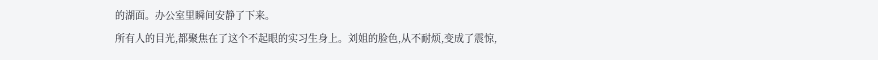的湖面。办公室里瞬间安静了下来。
所有人的目光,都聚焦在了这个不起眼的实习生身上。刘姐的脸色,从不耐烦,变成了震惊,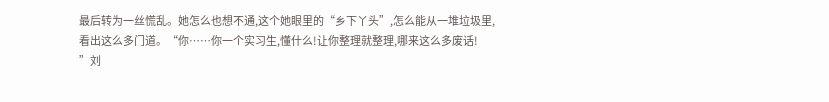最后转为一丝慌乱。她怎么也想不通,这个她眼里的“乡下丫头”,怎么能从一堆垃圾里,
看出这么多门道。“你……你一个实习生,懂什么!让你整理就整理,哪来这么多废话!
”刘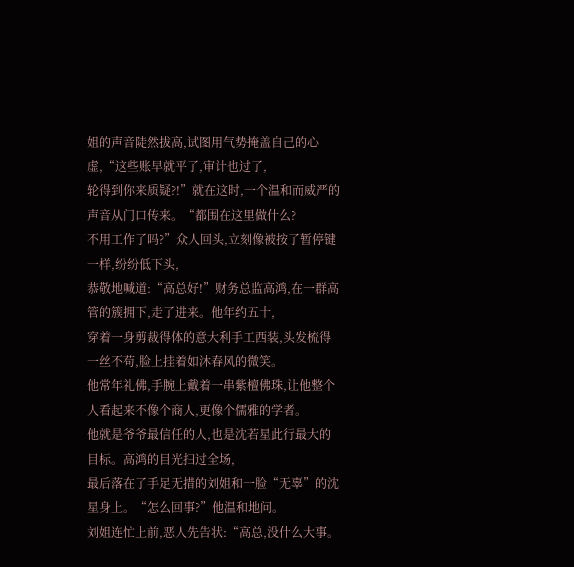姐的声音陡然拔高,试图用气势掩盖自己的心虚,“这些账早就平了,审计也过了,
轮得到你来质疑?!”就在这时,一个温和而威严的声音从门口传来。“都围在这里做什么?
不用工作了吗?”众人回头,立刻像被按了暂停键一样,纷纷低下头,
恭敬地喊道:“高总好!”财务总监高鸿,在一群高管的簇拥下,走了进来。他年约五十,
穿着一身剪裁得体的意大利手工西装,头发梳得一丝不苟,脸上挂着如沐春风的微笑。
他常年礼佛,手腕上戴着一串紫檀佛珠,让他整个人看起来不像个商人,更像个儒雅的学者。
他就是爷爷最信任的人,也是沈若星此行最大的目标。高鸿的目光扫过全场,
最后落在了手足无措的刘姐和一脸“无辜”的沈星身上。“怎么回事?”他温和地问。
刘姐连忙上前,恶人先告状:“高总,没什么大事。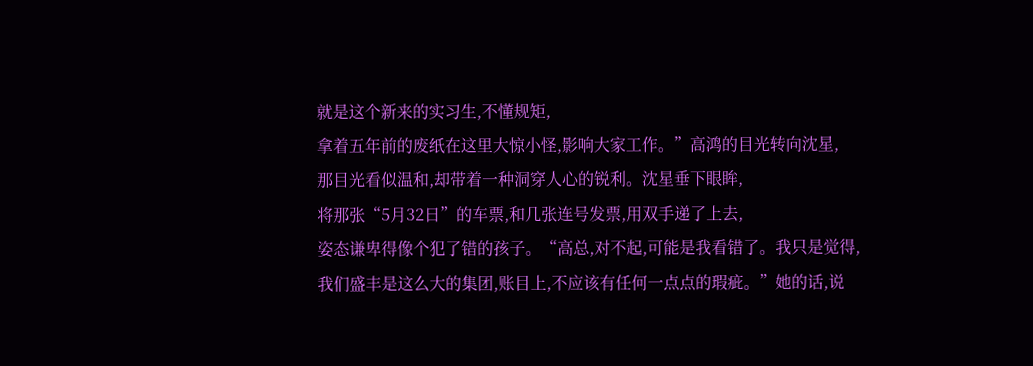就是这个新来的实习生,不懂规矩,
拿着五年前的废纸在这里大惊小怪,影响大家工作。”高鸿的目光转向沈星,
那目光看似温和,却带着一种洞穿人心的锐利。沈星垂下眼眸,
将那张“5月32日”的车票,和几张连号发票,用双手递了上去,
姿态谦卑得像个犯了错的孩子。“高总,对不起,可能是我看错了。我只是觉得,
我们盛丰是这么大的集团,账目上,不应该有任何一点点的瑕疵。”她的话,说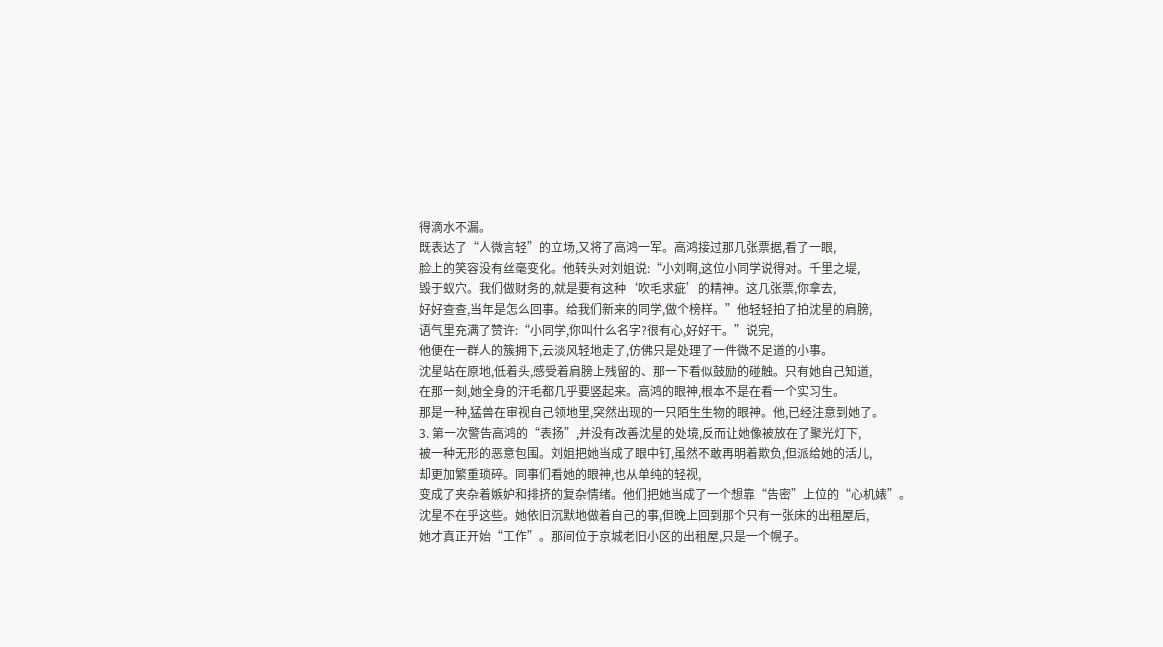得滴水不漏。
既表达了“人微言轻”的立场,又将了高鸿一军。高鸿接过那几张票据,看了一眼,
脸上的笑容没有丝毫变化。他转头对刘姐说:“小刘啊,这位小同学说得对。千里之堤,
毁于蚁穴。我们做财务的,就是要有这种‘吹毛求疵’的精神。这几张票,你拿去,
好好查查,当年是怎么回事。给我们新来的同学,做个榜样。”他轻轻拍了拍沈星的肩膀,
语气里充满了赞许:“小同学,你叫什么名字?很有心,好好干。”说完,
他便在一群人的簇拥下,云淡风轻地走了,仿佛只是处理了一件微不足道的小事。
沈星站在原地,低着头,感受着肩膀上残留的、那一下看似鼓励的碰触。只有她自己知道,
在那一刻,她全身的汗毛都几乎要竖起来。高鸿的眼神,根本不是在看一个实习生。
那是一种,猛兽在审视自己领地里,突然出现的一只陌生生物的眼神。他,已经注意到她了。
3. 第一次警告高鸿的“表扬”,并没有改善沈星的处境,反而让她像被放在了聚光灯下,
被一种无形的恶意包围。刘姐把她当成了眼中钉,虽然不敢再明着欺负,但派给她的活儿,
却更加繁重琐碎。同事们看她的眼神,也从单纯的轻视,
变成了夹杂着嫉妒和排挤的复杂情绪。他们把她当成了一个想靠“告密”上位的“心机婊”。
沈星不在乎这些。她依旧沉默地做着自己的事,但晚上回到那个只有一张床的出租屋后,
她才真正开始“工作”。那间位于京城老旧小区的出租屋,只是一个幌子。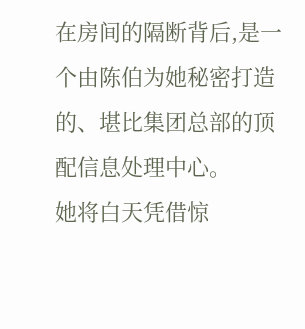在房间的隔断背后,是一个由陈伯为她秘密打造的、堪比集团总部的顶配信息处理中心。
她将白天凭借惊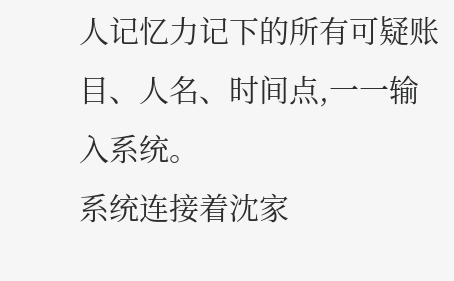人记忆力记下的所有可疑账目、人名、时间点,一一输入系统。
系统连接着沈家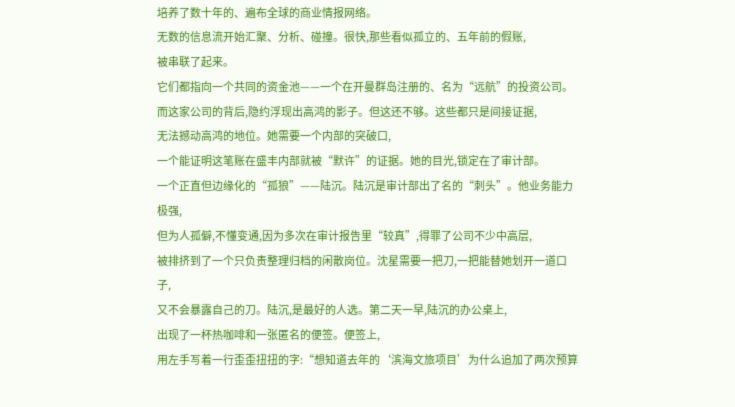培养了数十年的、遍布全球的商业情报网络。
无数的信息流开始汇聚、分析、碰撞。很快,那些看似孤立的、五年前的假账,
被串联了起来。
它们都指向一个共同的资金池——一个在开曼群岛注册的、名为“远航”的投资公司。
而这家公司的背后,隐约浮现出高鸿的影子。但这还不够。这些都只是间接证据,
无法撼动高鸿的地位。她需要一个内部的突破口,
一个能证明这笔账在盛丰内部就被“默许”的证据。她的目光,锁定在了审计部。
一个正直但边缘化的“孤狼”——陆沉。陆沉是审计部出了名的“刺头”。他业务能力极强,
但为人孤僻,不懂变通,因为多次在审计报告里“较真”,得罪了公司不少中高层,
被排挤到了一个只负责整理归档的闲散岗位。沈星需要一把刀,一把能替她划开一道口子,
又不会暴露自己的刀。陆沉,是最好的人选。第二天一早,陆沉的办公桌上,
出现了一杯热咖啡和一张匿名的便签。便签上,
用左手写着一行歪歪扭扭的字:“想知道去年的‘滨海文旅项目’为什么追加了两次预算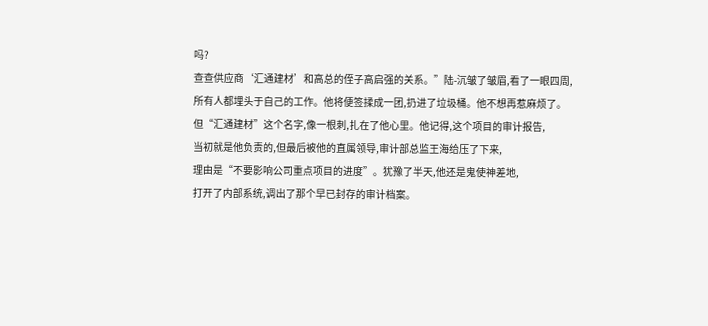吗?
查查供应商‘汇通建材’和高总的侄子高启强的关系。”陆-沉皱了皱眉,看了一眼四周,
所有人都埋头于自己的工作。他将便签揉成一团,扔进了垃圾桶。他不想再惹麻烦了。
但“汇通建材”这个名字,像一根刺,扎在了他心里。他记得,这个项目的审计报告,
当初就是他负责的,但最后被他的直属领导,审计部总监王海给压了下来,
理由是“不要影响公司重点项目的进度”。犹豫了半天,他还是鬼使神差地,
打开了内部系统,调出了那个早已封存的审计档案。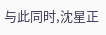与此同时,沈星正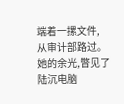端着一摞文件,
从审计部路过。她的余光,瞥见了陆沉电脑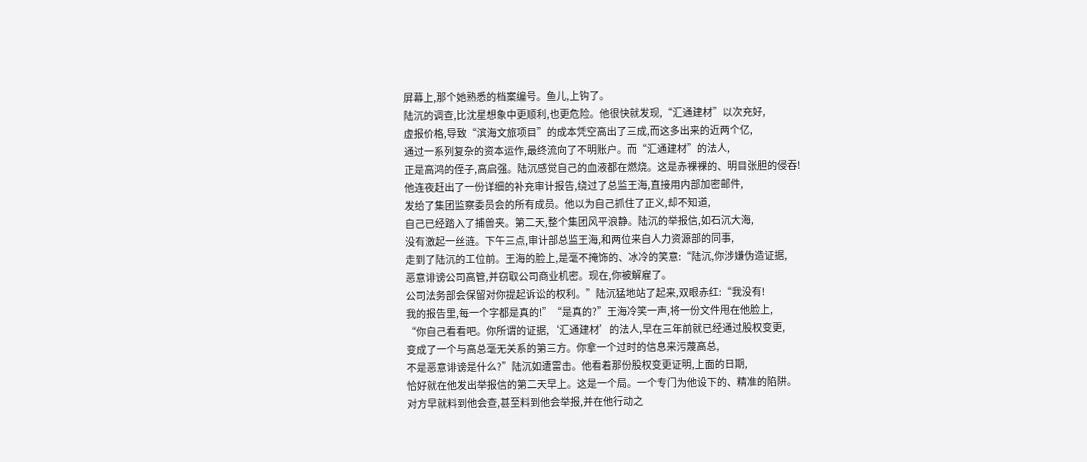屏幕上,那个她熟悉的档案编号。鱼儿,上钩了。
陆沉的调查,比沈星想象中更顺利,也更危险。他很快就发现,“汇通建材”以次充好,
虚报价格,导致“滨海文旅项目”的成本凭空高出了三成,而这多出来的近两个亿,
通过一系列复杂的资本运作,最终流向了不明账户。而“汇通建材”的法人,
正是高鸿的侄子,高启强。陆沉感觉自己的血液都在燃烧。这是赤裸裸的、明目张胆的侵吞!
他连夜赶出了一份详细的补充审计报告,绕过了总监王海,直接用内部加密邮件,
发给了集团监察委员会的所有成员。他以为自己抓住了正义,却不知道,
自己已经踏入了捕兽夹。第二天,整个集团风平浪静。陆沉的举报信,如石沉大海,
没有激起一丝涟。下午三点,审计部总监王海,和两位来自人力资源部的同事,
走到了陆沉的工位前。王海的脸上,是毫不掩饰的、冰冷的笑意:“陆沉,你涉嫌伪造证据,
恶意诽谤公司高管,并窃取公司商业机密。现在,你被解雇了。
公司法务部会保留对你提起诉讼的权利。”陆沉猛地站了起来,双眼赤红:“我没有!
我的报告里,每一个字都是真的!”“是真的?”王海冷笑一声,将一份文件甩在他脸上,
“你自己看看吧。你所谓的证据,‘汇通建材’的法人,早在三年前就已经通过股权变更,
变成了一个与高总毫无关系的第三方。你拿一个过时的信息来污蔑高总,
不是恶意诽谤是什么?”陆沉如遭雷击。他看着那份股权变更证明,上面的日期,
恰好就在他发出举报信的第二天早上。这是一个局。一个专门为他设下的、精准的陷阱。
对方早就料到他会查,甚至料到他会举报,并在他行动之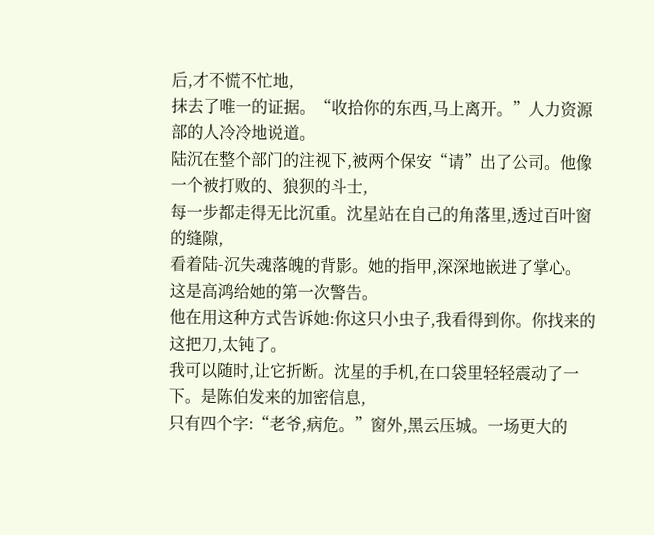后,才不慌不忙地,
抹去了唯一的证据。“收拾你的东西,马上离开。”人力资源部的人冷冷地说道。
陆沉在整个部门的注视下,被两个保安“请”出了公司。他像一个被打败的、狼狈的斗士,
每一步都走得无比沉重。沈星站在自己的角落里,透过百叶窗的缝隙,
看着陆-沉失魂落魄的背影。她的指甲,深深地嵌进了掌心。这是高鸿给她的第一次警告。
他在用这种方式告诉她:你这只小虫子,我看得到你。你找来的这把刀,太钝了。
我可以随时,让它折断。沈星的手机,在口袋里轻轻震动了一下。是陈伯发来的加密信息,
只有四个字:“老爷,病危。”窗外,黑云压城。一场更大的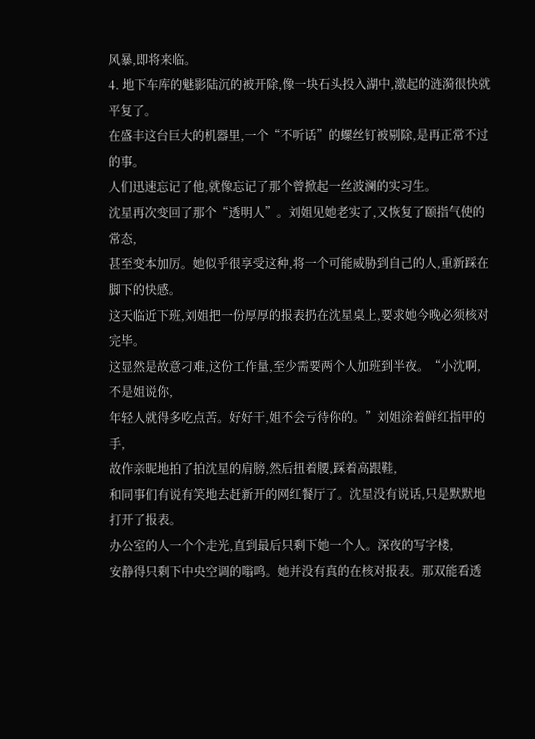风暴,即将来临。
4. 地下车库的魅影陆沉的被开除,像一块石头投入湖中,激起的涟漪很快就平复了。
在盛丰这台巨大的机器里,一个“不听话”的螺丝钉被剔除,是再正常不过的事。
人们迅速忘记了他,就像忘记了那个曾掀起一丝波澜的实习生。
沈星再次变回了那个“透明人”。刘姐见她老实了,又恢复了颐指气使的常态,
甚至变本加厉。她似乎很享受这种,将一个可能威胁到自己的人,重新踩在脚下的快感。
这天临近下班,刘姐把一份厚厚的报表扔在沈星桌上,要求她今晚必须核对完毕。
这显然是故意刁难,这份工作量,至少需要两个人加班到半夜。“小沈啊,不是姐说你,
年轻人就得多吃点苦。好好干,姐不会亏待你的。”刘姐涂着鲜红指甲的手,
故作亲昵地拍了拍沈星的肩膀,然后扭着腰,踩着高跟鞋,
和同事们有说有笑地去赶新开的网红餐厅了。沈星没有说话,只是默默地打开了报表。
办公室的人一个个走光,直到最后只剩下她一个人。深夜的写字楼,
安静得只剩下中央空调的嗡鸣。她并没有真的在核对报表。那双能看透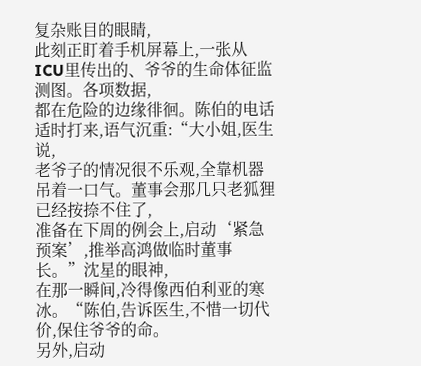复杂账目的眼睛,
此刻正盯着手机屏幕上,一张从ICU里传出的、爷爷的生命体征监测图。各项数据,
都在危险的边缘徘徊。陈伯的电话适时打来,语气沉重:“大小姐,医生说,
老爷子的情况很不乐观,全靠机器吊着一口气。董事会那几只老狐狸已经按捺不住了,
准备在下周的例会上,启动‘紧急预案’,推举高鸿做临时董事长。”沈星的眼神,
在那一瞬间,冷得像西伯利亚的寒冰。“陈伯,告诉医生,不惜一切代价,保住爷爷的命。
另外,启动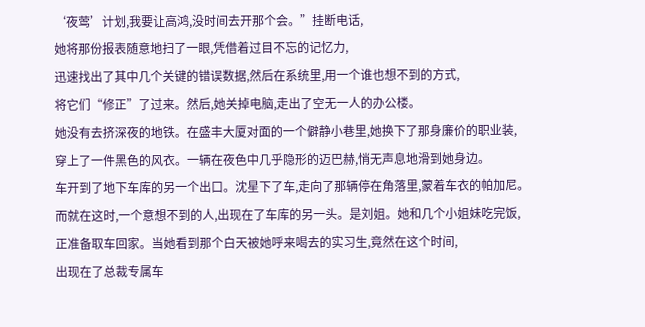‘夜莺’计划,我要让高鸿,没时间去开那个会。”挂断电话,
她将那份报表随意地扫了一眼,凭借着过目不忘的记忆力,
迅速找出了其中几个关键的错误数据,然后在系统里,用一个谁也想不到的方式,
将它们“修正”了过来。然后,她关掉电脑,走出了空无一人的办公楼。
她没有去挤深夜的地铁。在盛丰大厦对面的一个僻静小巷里,她换下了那身廉价的职业装,
穿上了一件黑色的风衣。一辆在夜色中几乎隐形的迈巴赫,悄无声息地滑到她身边。
车开到了地下车库的另一个出口。沈星下了车,走向了那辆停在角落里,蒙着车衣的帕加尼。
而就在这时,一个意想不到的人,出现在了车库的另一头。是刘姐。她和几个小姐妹吃完饭,
正准备取车回家。当她看到那个白天被她呼来喝去的实习生,竟然在这个时间,
出现在了总裁专属车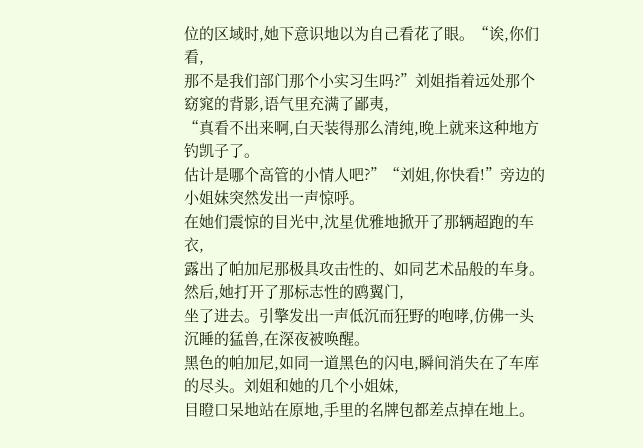位的区域时,她下意识地以为自己看花了眼。“诶,你们看,
那不是我们部门那个小实习生吗?”刘姐指着远处那个窈窕的背影,语气里充满了鄙夷,
“真看不出来啊,白天装得那么清纯,晚上就来这种地方钓凯子了。
估计是哪个高管的小情人吧?”“刘姐,你快看!”旁边的小姐妹突然发出一声惊呼。
在她们震惊的目光中,沈星优雅地掀开了那辆超跑的车衣,
露出了帕加尼那极具攻击性的、如同艺术品般的车身。然后,她打开了那标志性的鸥翼门,
坐了进去。引擎发出一声低沉而狂野的咆哮,仿佛一头沉睡的猛兽,在深夜被唤醒。
黑色的帕加尼,如同一道黑色的闪电,瞬间消失在了车库的尽头。刘姐和她的几个小姐妹,
目瞪口呆地站在原地,手里的名牌包都差点掉在地上。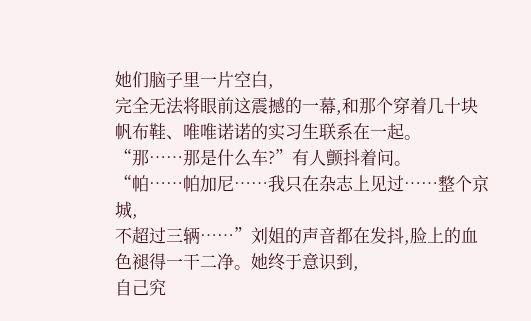她们脑子里一片空白,
完全无法将眼前这震撼的一幕,和那个穿着几十块帆布鞋、唯唯诺诺的实习生联系在一起。
“那……那是什么车?”有人颤抖着问。
“帕……帕加尼……我只在杂志上见过……整个京城,
不超过三辆……”刘姐的声音都在发抖,脸上的血色褪得一干二净。她终于意识到,
自己究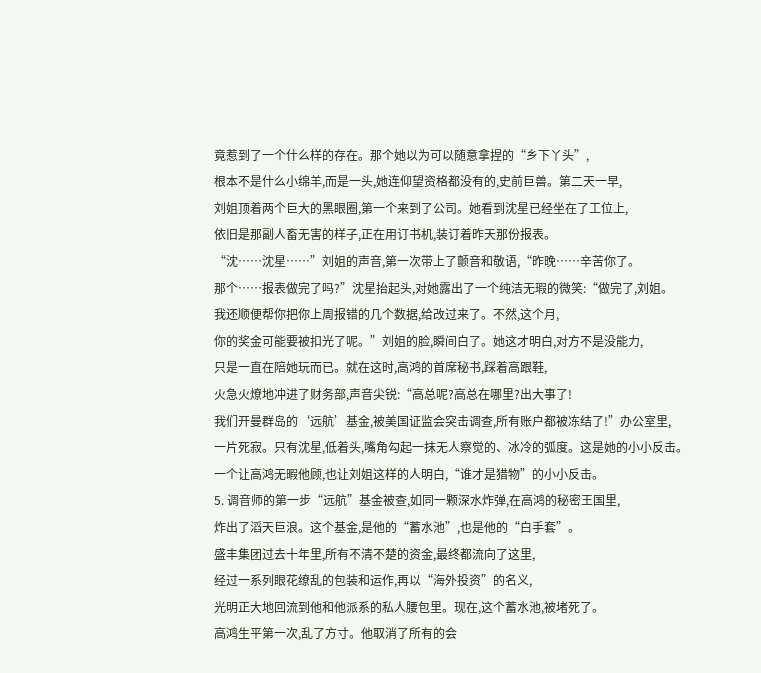竟惹到了一个什么样的存在。那个她以为可以随意拿捏的“乡下丫头”,
根本不是什么小绵羊,而是一头,她连仰望资格都没有的,史前巨兽。第二天一早,
刘姐顶着两个巨大的黑眼圈,第一个来到了公司。她看到沈星已经坐在了工位上,
依旧是那副人畜无害的样子,正在用订书机,装订着昨天那份报表。
“沈……沈星……”刘姐的声音,第一次带上了颤音和敬语,“昨晚……辛苦你了。
那个……报表做完了吗?”沈星抬起头,对她露出了一个纯洁无瑕的微笑:“做完了,刘姐。
我还顺便帮你把你上周报错的几个数据,给改过来了。不然,这个月,
你的奖金可能要被扣光了呢。”刘姐的脸,瞬间白了。她这才明白,对方不是没能力,
只是一直在陪她玩而已。就在这时,高鸿的首席秘书,踩着高跟鞋,
火急火燎地冲进了财务部,声音尖锐:“高总呢?高总在哪里?出大事了!
我们开曼群岛的‘远航’基金,被美国证监会突击调查,所有账户都被冻结了!”办公室里,
一片死寂。只有沈星,低着头,嘴角勾起一抹无人察觉的、冰冷的弧度。这是她的小小反击。
一个让高鸿无暇他顾,也让刘姐这样的人明白,“谁才是猎物”的小小反击。
5. 调音师的第一步“远航”基金被查,如同一颗深水炸弹,在高鸿的秘密王国里,
炸出了滔天巨浪。这个基金,是他的“蓄水池”,也是他的“白手套”。
盛丰集团过去十年里,所有不清不楚的资金,最终都流向了这里,
经过一系列眼花缭乱的包装和运作,再以“海外投资”的名义,
光明正大地回流到他和他派系的私人腰包里。现在,这个蓄水池,被堵死了。
高鸿生平第一次,乱了方寸。他取消了所有的会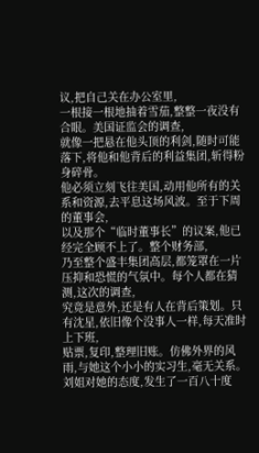议,把自己关在办公室里,
一根接一根地抽着雪茄,整整一夜没有合眼。美国证监会的调查,
就像一把悬在他头顶的利剑,随时可能落下,将他和他背后的利益集团,斩得粉身碎骨。
他必须立刻飞往美国,动用他所有的关系和资源,去平息这场风波。至于下周的董事会,
以及那个“临时董事长”的议案,他已经完全顾不上了。整个财务部,
乃至整个盛丰集团高层,都笼罩在一片压抑和恐慌的气氛中。每个人都在猜测,这次的调查,
究竟是意外,还是有人在背后策划。只有沈星,依旧像个没事人一样,每天准时上下班,
贴票,复印,整理旧账。仿佛外界的风雨,与她这个小小的实习生,毫无关系。
刘姐对她的态度,发生了一百八十度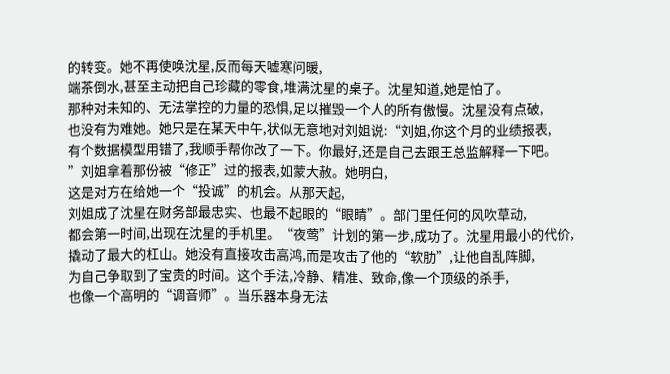的转变。她不再使唤沈星,反而每天嘘寒问暖,
端茶倒水,甚至主动把自己珍藏的零食,堆满沈星的桌子。沈星知道,她是怕了。
那种对未知的、无法掌控的力量的恐惧,足以摧毁一个人的所有傲慢。沈星没有点破,
也没有为难她。她只是在某天中午,状似无意地对刘姐说:“刘姐,你这个月的业绩报表,
有个数据模型用错了,我顺手帮你改了一下。你最好,还是自己去跟王总监解释一下吧。
”刘姐拿着那份被“修正”过的报表,如蒙大赦。她明白,
这是对方在给她一个“投诚”的机会。从那天起,
刘姐成了沈星在财务部最忠实、也最不起眼的“眼睛”。部门里任何的风吹草动,
都会第一时间,出现在沈星的手机里。“夜莺”计划的第一步,成功了。沈星用最小的代价,
撬动了最大的杠山。她没有直接攻击高鸿,而是攻击了他的“软肋”,让他自乱阵脚,
为自己争取到了宝贵的时间。这个手法,冷静、精准、致命,像一个顶级的杀手,
也像一个高明的“调音师”。当乐器本身无法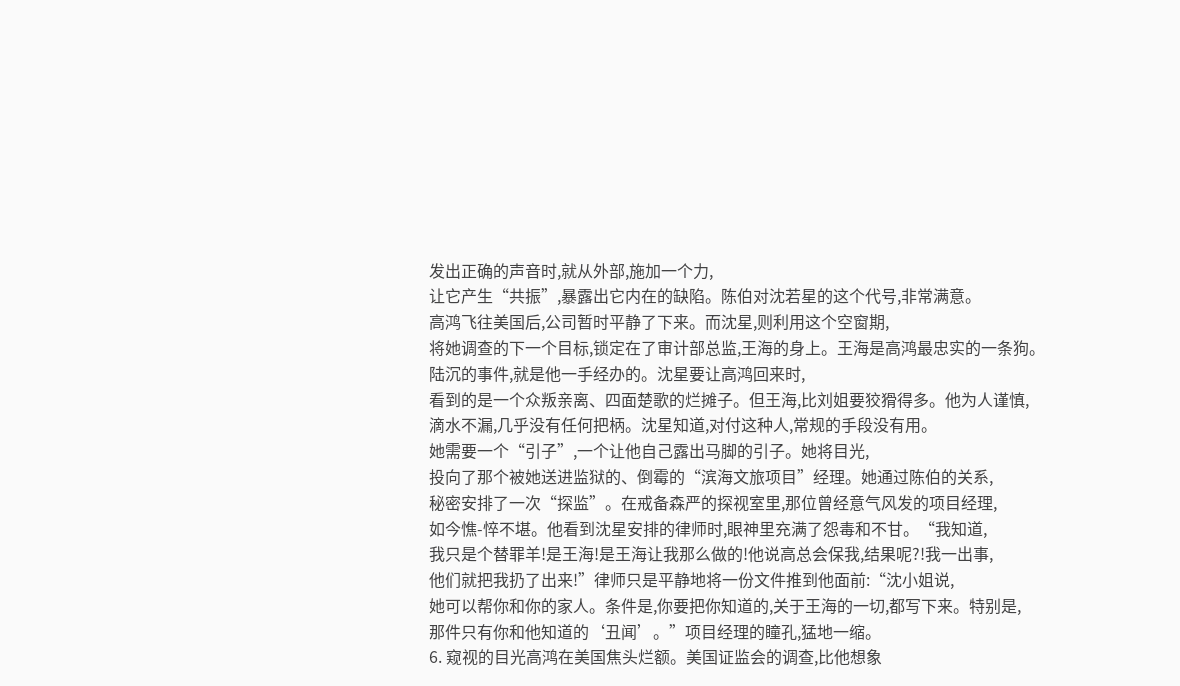发出正确的声音时,就从外部,施加一个力,
让它产生“共振”,暴露出它内在的缺陷。陈伯对沈若星的这个代号,非常满意。
高鸿飞往美国后,公司暂时平静了下来。而沈星,则利用这个空窗期,
将她调查的下一个目标,锁定在了审计部总监,王海的身上。王海是高鸿最忠实的一条狗。
陆沉的事件,就是他一手经办的。沈星要让高鸿回来时,
看到的是一个众叛亲离、四面楚歌的烂摊子。但王海,比刘姐要狡猾得多。他为人谨慎,
滴水不漏,几乎没有任何把柄。沈星知道,对付这种人,常规的手段没有用。
她需要一个“引子”,一个让他自己露出马脚的引子。她将目光,
投向了那个被她送进监狱的、倒霉的“滨海文旅项目”经理。她通过陈伯的关系,
秘密安排了一次“探监”。在戒备森严的探视室里,那位曾经意气风发的项目经理,
如今憔-悴不堪。他看到沈星安排的律师时,眼神里充满了怨毒和不甘。“我知道,
我只是个替罪羊!是王海!是王海让我那么做的!他说高总会保我,结果呢?!我一出事,
他们就把我扔了出来!”律师只是平静地将一份文件推到他面前:“沈小姐说,
她可以帮你和你的家人。条件是,你要把你知道的,关于王海的一切,都写下来。特别是,
那件只有你和他知道的‘丑闻’。”项目经理的瞳孔,猛地一缩。
6. 窥视的目光高鸿在美国焦头烂额。美国证监会的调查,比他想象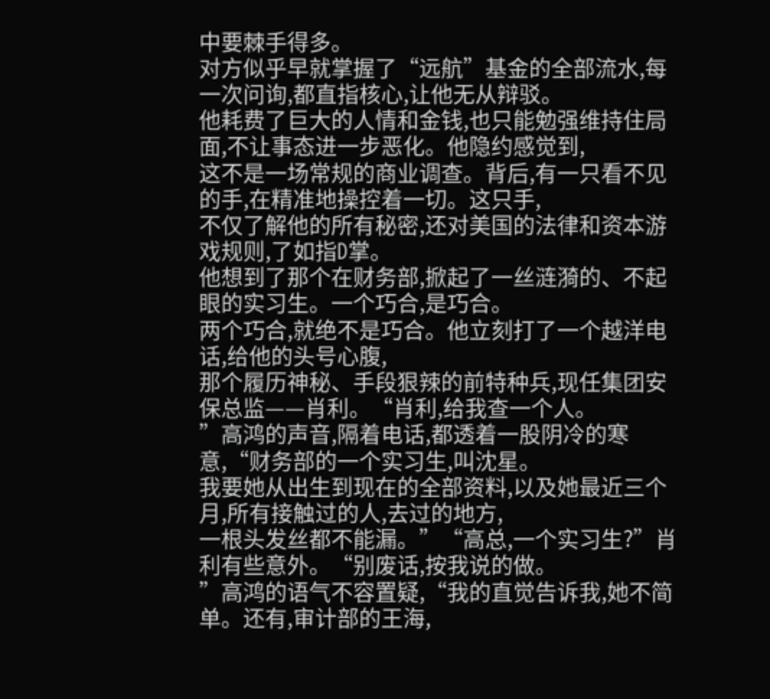中要棘手得多。
对方似乎早就掌握了“远航”基金的全部流水,每一次问询,都直指核心,让他无从辩驳。
他耗费了巨大的人情和金钱,也只能勉强维持住局面,不让事态进一步恶化。他隐约感觉到,
这不是一场常规的商业调查。背后,有一只看不见的手,在精准地操控着一切。这只手,
不仅了解他的所有秘密,还对美国的法律和资本游戏规则,了如指D掌。
他想到了那个在财务部,掀起了一丝涟漪的、不起眼的实习生。一个巧合,是巧合。
两个巧合,就绝不是巧合。他立刻打了一个越洋电话,给他的头号心腹,
那个履历神秘、手段狠辣的前特种兵,现任集团安保总监——肖利。“肖利,给我查一个人。
”高鸿的声音,隔着电话,都透着一股阴冷的寒意,“财务部的一个实习生,叫沈星。
我要她从出生到现在的全部资料,以及她最近三个月,所有接触过的人,去过的地方,
一根头发丝都不能漏。”“高总,一个实习生?”肖利有些意外。“别废话,按我说的做。
”高鸿的语气不容置疑,“我的直觉告诉我,她不简单。还有,审计部的王海,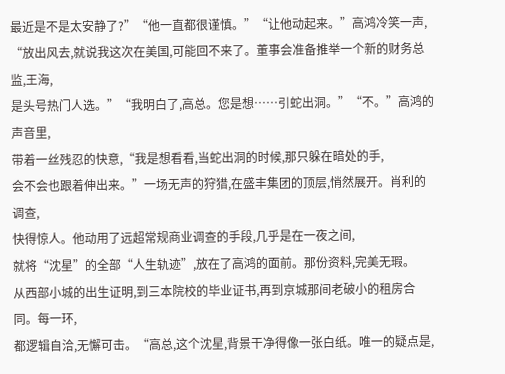最近是不是太安静了?”“他一直都很谨慎。”“让他动起来。”高鸿冷笑一声,
“放出风去,就说我这次在美国,可能回不来了。董事会准备推举一个新的财务总监,王海,
是头号热门人选。”“我明白了,高总。您是想……引蛇出洞。”“不。”高鸿的声音里,
带着一丝残忍的快意,“我是想看看,当蛇出洞的时候,那只躲在暗处的手,
会不会也跟着伸出来。”一场无声的狩猎,在盛丰集团的顶层,悄然展开。肖利的调查,
快得惊人。他动用了远超常规商业调查的手段,几乎是在一夜之间,
就将“沈星”的全部“人生轨迹”,放在了高鸿的面前。那份资料,完美无瑕。
从西部小城的出生证明,到三本院校的毕业证书,再到京城那间老破小的租房合同。每一环,
都逻辑自洽,无懈可击。“高总,这个沈星,背景干净得像一张白纸。唯一的疑点是,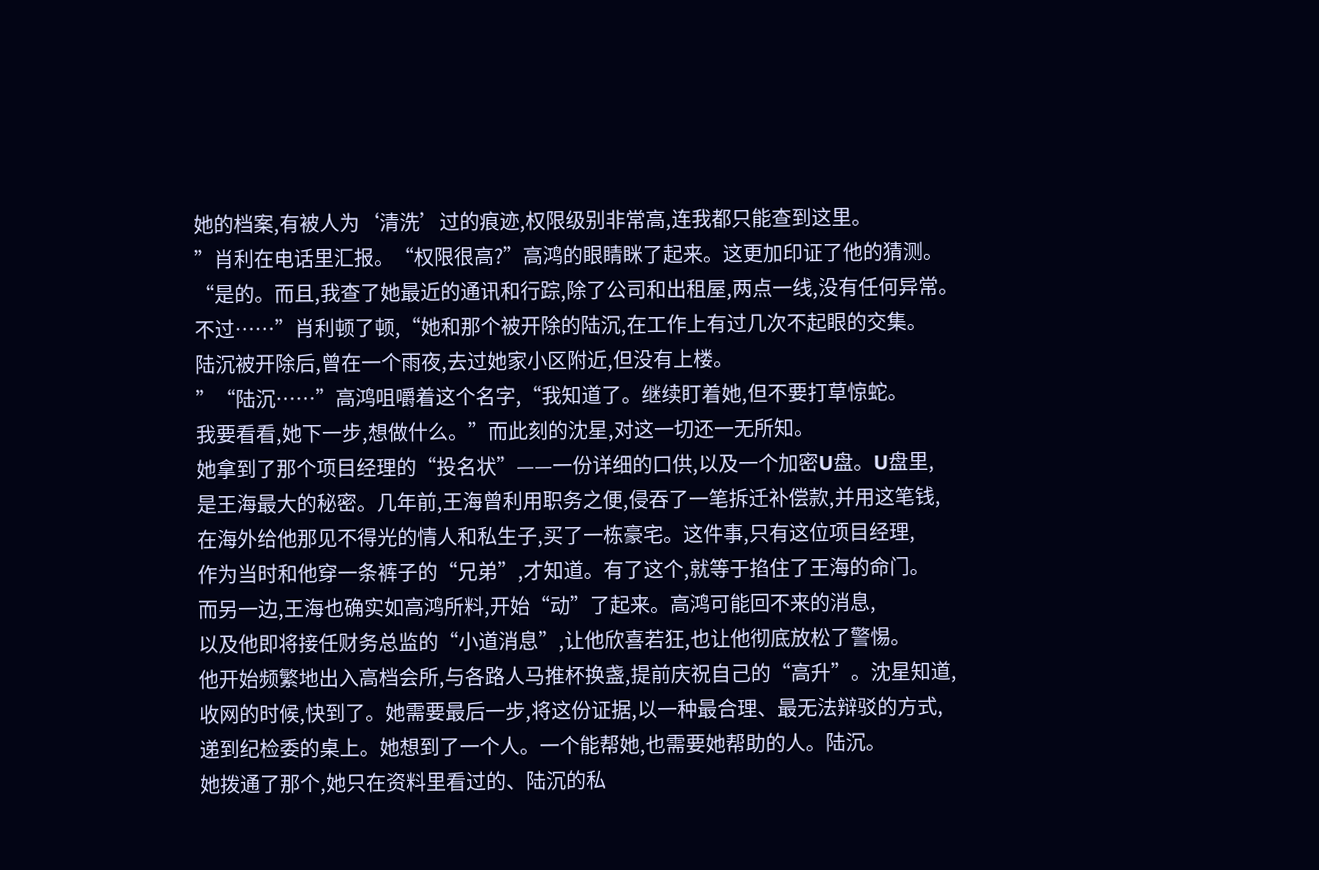她的档案,有被人为‘清洗’过的痕迹,权限级别非常高,连我都只能查到这里。
”肖利在电话里汇报。“权限很高?”高鸿的眼睛眯了起来。这更加印证了他的猜测。
“是的。而且,我查了她最近的通讯和行踪,除了公司和出租屋,两点一线,没有任何异常。
不过……”肖利顿了顿,“她和那个被开除的陆沉,在工作上有过几次不起眼的交集。
陆沉被开除后,曾在一个雨夜,去过她家小区附近,但没有上楼。
”“陆沉……”高鸿咀嚼着这个名字,“我知道了。继续盯着她,但不要打草惊蛇。
我要看看,她下一步,想做什么。”而此刻的沈星,对这一切还一无所知。
她拿到了那个项目经理的“投名状”——一份详细的口供,以及一个加密U盘。U盘里,
是王海最大的秘密。几年前,王海曾利用职务之便,侵吞了一笔拆迁补偿款,并用这笔钱,
在海外给他那见不得光的情人和私生子,买了一栋豪宅。这件事,只有这位项目经理,
作为当时和他穿一条裤子的“兄弟”,才知道。有了这个,就等于掐住了王海的命门。
而另一边,王海也确实如高鸿所料,开始“动”了起来。高鸿可能回不来的消息,
以及他即将接任财务总监的“小道消息”,让他欣喜若狂,也让他彻底放松了警惕。
他开始频繁地出入高档会所,与各路人马推杯换盏,提前庆祝自己的“高升”。沈星知道,
收网的时候,快到了。她需要最后一步,将这份证据,以一种最合理、最无法辩驳的方式,
递到纪检委的桌上。她想到了一个人。一个能帮她,也需要她帮助的人。陆沉。
她拨通了那个,她只在资料里看过的、陆沉的私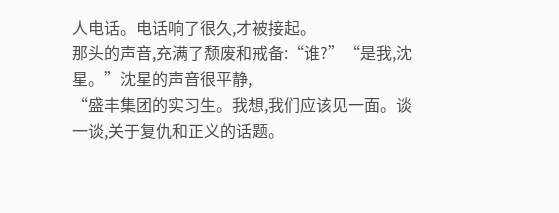人电话。电话响了很久,才被接起。
那头的声音,充满了颓废和戒备:“谁?”“是我,沈星。”沈星的声音很平静,
“盛丰集团的实习生。我想,我们应该见一面。谈一谈,关于复仇和正义的话题。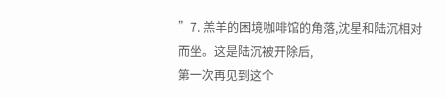”7. 羔羊的困境咖啡馆的角落,沈星和陆沉相对而坐。这是陆沉被开除后,
第一次再见到这个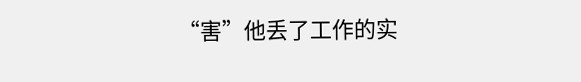“害”他丢了工作的实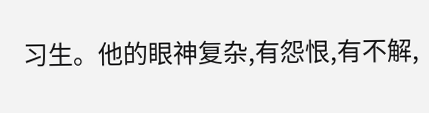习生。他的眼神复杂,有怨恨,有不解,